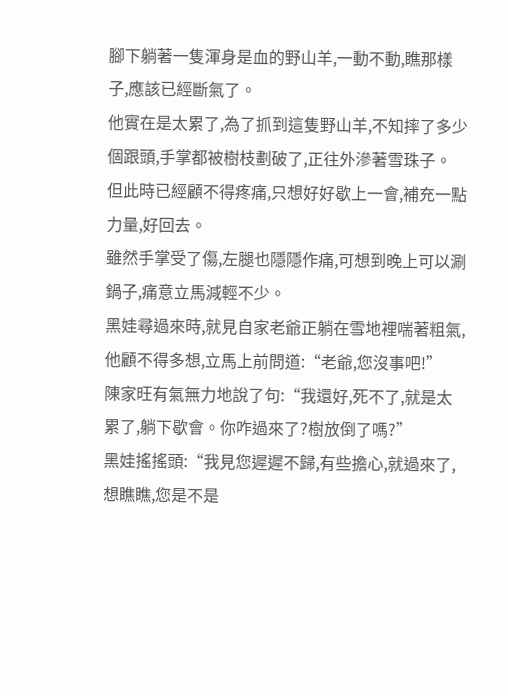腳下躺著一隻渾身是血的野山羊,一動不動,瞧那樣子,應該已經斷氣了。
他實在是太累了,為了抓到這隻野山羊,不知摔了多少個跟頭,手掌都被樹枝劃破了,正往外滲著雪珠子。
但此時已經顧不得疼痛,只想好好歇上一會,補充一點力量,好回去。
雖然手掌受了傷,左腿也隱隱作痛,可想到晚上可以涮鍋子,痛意立馬減輕不少。
黑娃尋過來時,就見自家老爺正躺在雪地裡喘著粗氣,他顧不得多想,立馬上前問道:“老爺,您沒事吧!”
陳家旺有氣無力地說了句:“我還好,死不了,就是太累了,躺下歇會。你咋過來了?樹放倒了嗎?”
黑娃搖搖頭:“我見您遲遲不歸,有些擔心,就過來了,想瞧瞧,您是不是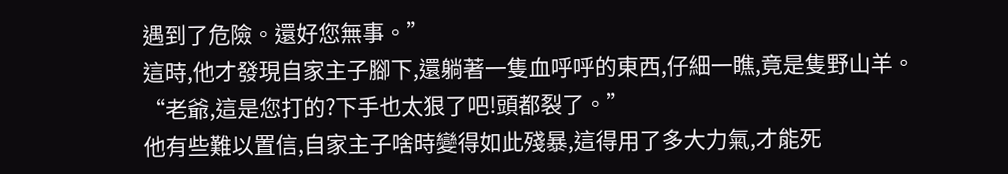遇到了危險。還好您無事。”
這時,他才發現自家主子腳下,還躺著一隻血呼呼的東西,仔細一瞧,竟是隻野山羊。
“老爺,這是您打的?下手也太狠了吧!頭都裂了。”
他有些難以置信,自家主子啥時變得如此殘暴,這得用了多大力氣,才能死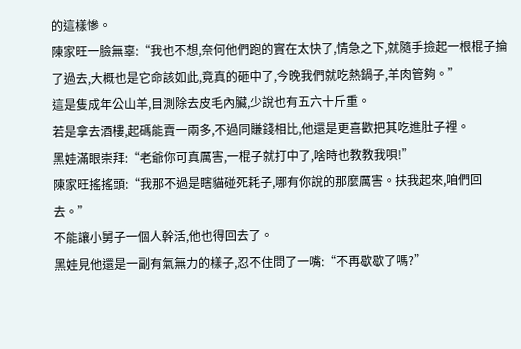的這樣慘。
陳家旺一臉無辜:“我也不想,奈何他們跑的實在太快了,情急之下,就隨手撿起一根棍子掄了過去,大概也是它命該如此,竟真的砸中了,今晚我們就吃熱鍋子,羊肉管夠。”
這是隻成年公山羊,目測除去皮毛內臟,少說也有五六十斤重。
若是拿去酒樓,起碼能賣一兩多,不過同賺錢相比,他還是更喜歡把其吃進肚子裡。
黑娃滿眼崇拜:“老爺你可真厲害,一棍子就打中了,啥時也教教我唄!”
陳家旺搖搖頭:“我那不過是瞎貓碰死耗子,哪有你說的那麼厲害。扶我起來,咱們回去。”
不能讓小舅子一個人幹活,他也得回去了。
黑娃見他還是一副有氣無力的樣子,忍不住問了一嘴:“不再歇歇了嗎?”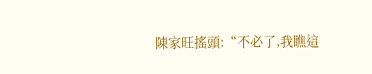陳家旺搖頭:“不必了,我瞧這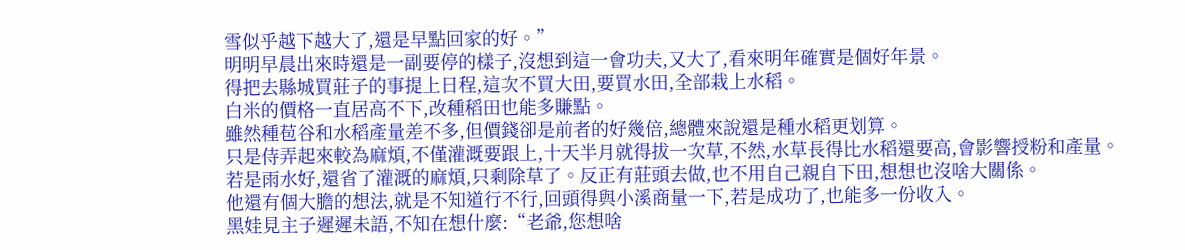雪似乎越下越大了,還是早點回家的好。”
明明早晨出來時還是一副要停的樣子,沒想到這一會功夫,又大了,看來明年確實是個好年景。
得把去縣城買莊子的事提上日程,這次不買大田,要買水田,全部栽上水稻。
白米的價格一直居高不下,改種稻田也能多賺點。
雖然種苞谷和水稻產量差不多,但價錢卻是前者的好幾倍,總體來說還是種水稻更划算。
只是侍弄起來較為麻煩,不僅灌溉要跟上,十天半月就得拔一次草,不然,水草長得比水稻還要高,會影響授粉和產量。
若是雨水好,還省了灌溉的麻煩,只剩除草了。反正有莊頭去做,也不用自己親自下田,想想也沒啥大關係。
他還有個大膽的想法,就是不知道行不行,回頭得與小溪商量一下,若是成功了,也能多一份收入。
黑娃見主子遲遲未語,不知在想什麼:“老爺,您想啥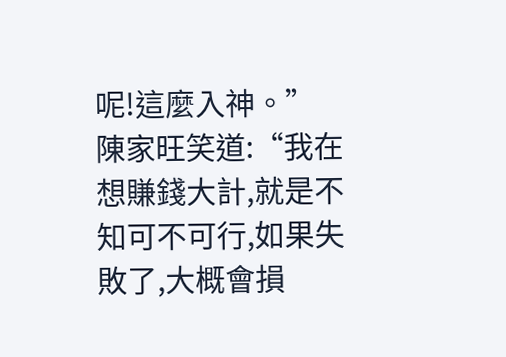呢!這麼入神。”
陳家旺笑道:“我在想賺錢大計,就是不知可不可行,如果失敗了,大概會損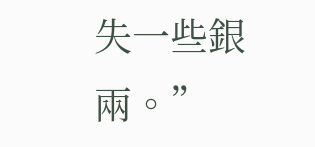失一些銀兩。”